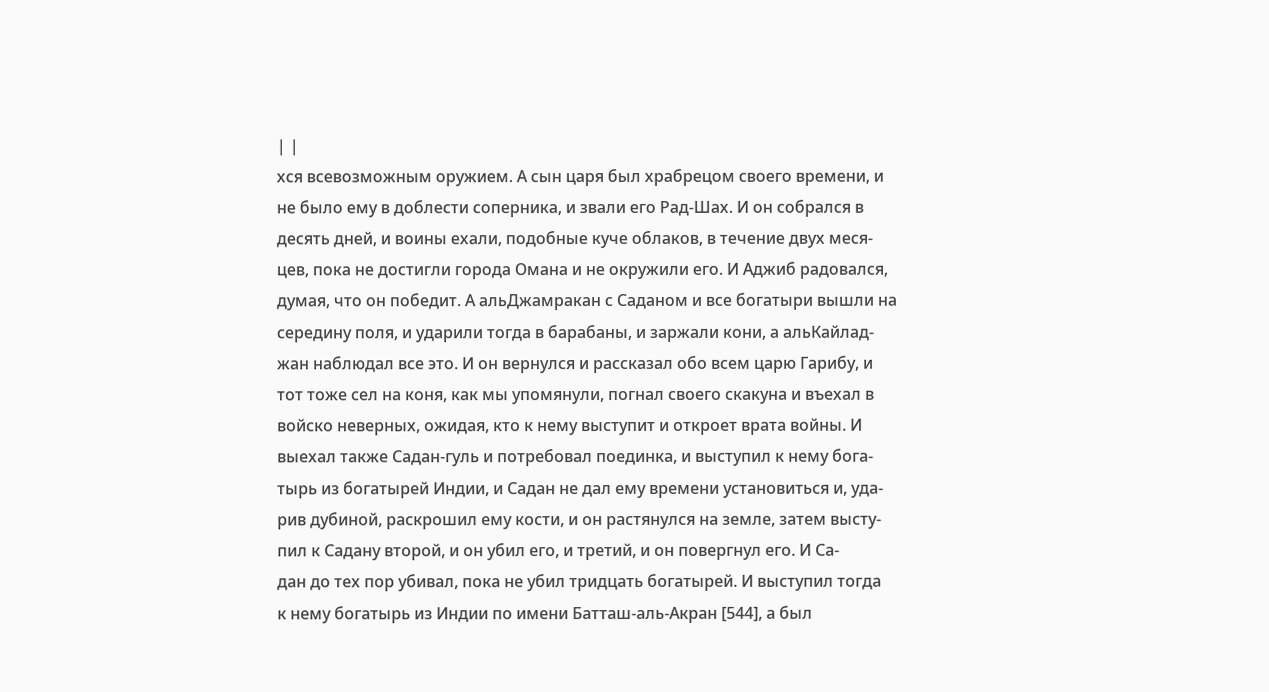| |
хся всевозможным оружием. А сын царя был храбрецом своего времени, и
не было ему в доблести соперника, и звали его Рад-Шах. И он собрался в
десять дней, и воины ехали, подобные куче облаков, в течение двух меся-
цев, пока не достигли города Омана и не окружили его. И Аджиб радовался,
думая, что он победит. А альДжамракан с Саданом и все богатыри вышли на
середину поля, и ударили тогда в барабаны, и заржали кони, а альКайлад-
жан наблюдал все это. И он вернулся и рассказал обо всем царю Гарибу, и
тот тоже сел на коня, как мы упомянули, погнал своего скакуна и въехал в
войско неверных, ожидая, кто к нему выступит и откроет врата войны. И
выехал также Садан-гуль и потребовал поединка, и выступил к нему бога-
тырь из богатырей Индии, и Садан не дал ему времени установиться и, уда-
рив дубиной, раскрошил ему кости, и он растянулся на земле, затем высту-
пил к Садану второй, и он убил его, и третий, и он повергнул его. И Са-
дан до тех пор убивал, пока не убил тридцать богатырей. И выступил тогда
к нему богатырь из Индии по имени Батташ-аль-Акран [544], а был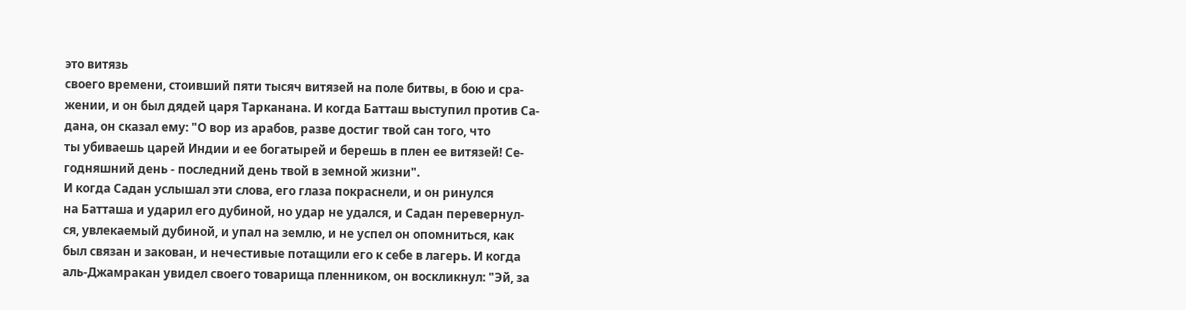это витязь
своего времени, стоивший пяти тысяч витязей на поле битвы, в бою и сра-
жении, и он был дядей царя Тарканана. И когда Батташ выступил против Са-
дана, он сказал ему: "О вор из арабов, разве достиг твой сан того, что
ты убиваешь царей Индии и ее богатырей и берешь в плен ее витязей! Се-
годняшний день - последний день твой в земной жизни".
И когда Садан услышал эти слова, его глаза покраснели, и он ринулся
на Батташа и ударил его дубиной, но удар не удался, и Садан перевернул-
ся, увлекаемый дубиной, и упал на землю, и не успел он опомниться, как
был связан и закован, и нечестивые потащили его к себе в лагерь. И когда
аль-Джамракан увидел своего товарища пленником, он воскликнул: "Эй, за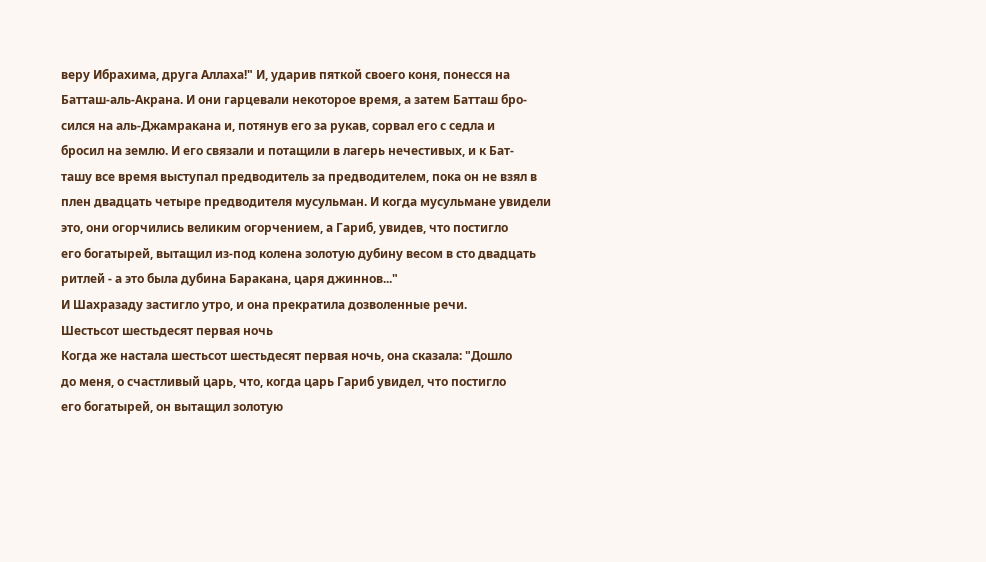веру Ибрахима, друга Аллаха!" И, ударив пяткой своего коня, понесся на
Батташ-аль-Акрана. И они гарцевали некоторое время, а затем Батташ бро-
сился на аль-Джамракана и, потянув его за рукав, сорвал его с седла и
бросил на землю. И его связали и потащили в лагерь нечестивых, и к Бат-
ташу все время выступал предводитель за предводителем, пока он не взял в
плен двадцать четыре предводителя мусульман. И когда мусульмане увидели
это, они огорчились великим огорчением, а Гариб, увидев, что постигло
его богатырей, вытащил из-под колена золотую дубину весом в сто двадцать
ритлей - а это была дубина Баракана, царя джиннов..."
И Шахразаду застигло утро, и она прекратила дозволенные речи.
Шестьсот шестьдесят первая ночь
Когда же настала шестьсот шестьдесят первая ночь, она сказала: "Дошло
до меня, о счастливый царь, что, когда царь Гариб увидел, что постигло
его богатырей, он вытащил золотую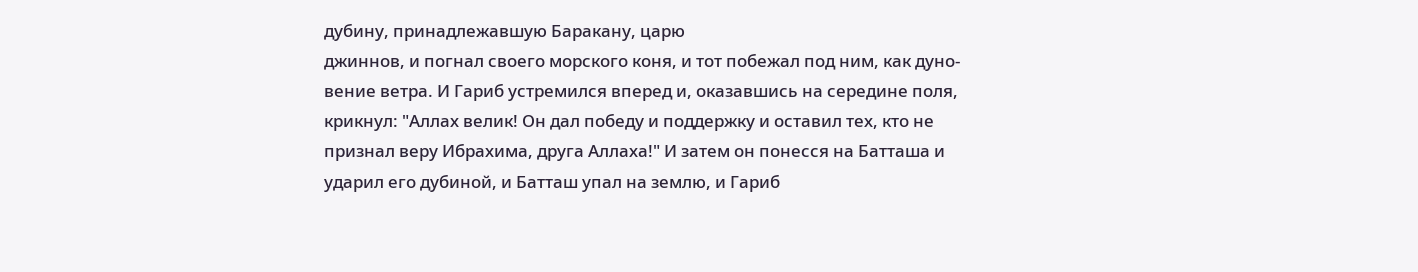дубину, принадлежавшую Баракану, царю
джиннов, и погнал своего морского коня, и тот побежал под ним, как дуно-
вение ветра. И Гариб устремился вперед и, оказавшись на середине поля,
крикнул: "Аллах велик! Он дал победу и поддержку и оставил тех, кто не
признал веру Ибрахима, друга Аллаха!" И затем он понесся на Батташа и
ударил его дубиной, и Батташ упал на землю, и Гариб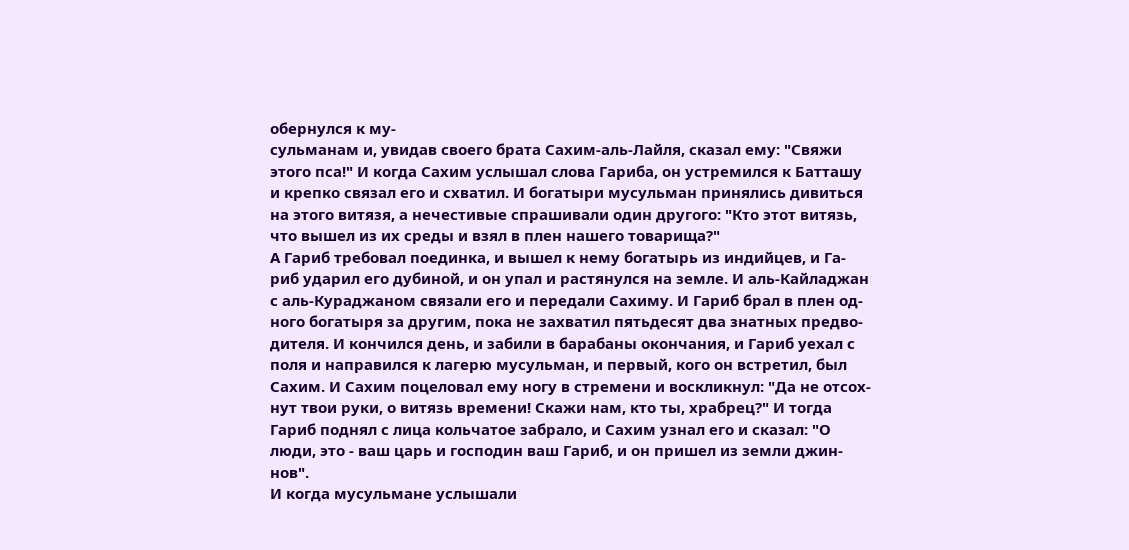обернулся к му-
сульманам и, увидав своего брата Сахим-аль-Лайля, сказал ему: "Свяжи
этого пса!" И когда Сахим услышал слова Гариба, он устремился к Батташу
и крепко связал его и схватил. И богатыри мусульман принялись дивиться
на этого витязя, а нечестивые спрашивали один другого: "Кто этот витязь,
что вышел из их среды и взял в плен нашего товарища?"
А Гариб требовал поединка, и вышел к нему богатырь из индийцев, и Га-
риб ударил его дубиной, и он упал и растянулся на земле. И аль-Кайладжан
с аль-Кураджаном связали его и передали Сахиму. И Гариб брал в плен од-
ного богатыря за другим, пока не захватил пятьдесят два знатных предво-
дителя. И кончился день, и забили в барабаны окончания, и Гариб уехал с
поля и направился к лагерю мусульман, и первый, кого он встретил, был
Сахим. И Сахим поцеловал ему ногу в стремени и воскликнул: "Да не отсох-
нут твои руки, о витязь времени! Скажи нам, кто ты, храбрец?" И тогда
Гариб поднял с лица кольчатое забрало, и Сахим узнал его и сказал: "О
люди, это - ваш царь и господин ваш Гариб, и он пришел из земли джин-
нов".
И когда мусульмане услышали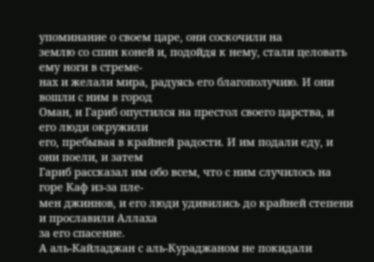упоминание о своем царе, они соскочили на
землю со спин коней и, подойдя к нему, стали целовать ему ноги в стреме-
нах и желали мира, радуясь его благополучию. И они вошли с ним в город
Оман, и Гариб опустился на престол своего царства, и его люди окружили
его, пребывая в крайней радости. И им подали еду, и они поели, и затем
Гариб рассказал им обо всем, что с ним случилось на горе Каф из-за пле-
мен джиннов, и его люди удивились до крайней степени и прославили Аллаха
за его спасение.
А аль-Кайладжан с аль-Кураджаном не покидали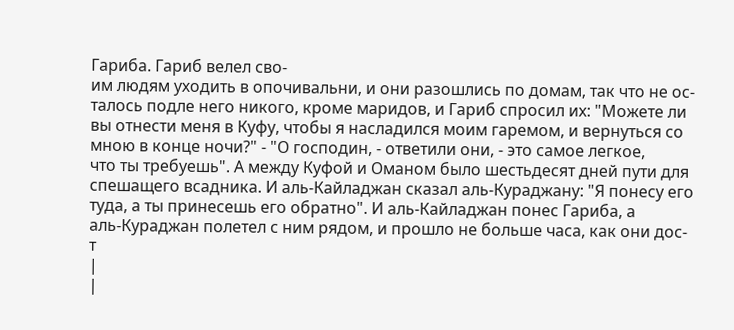Гариба. Гариб велел сво-
им людям уходить в опочивальни, и они разошлись по домам, так что не ос-
талось подле него никого, кроме маридов, и Гариб спросил их: "Можете ли
вы отнести меня в Куфу, чтобы я насладился моим гаремом, и вернуться со
мною в конце ночи?" - "О господин, - ответили они, - это самое легкое,
что ты требуешь". А между Куфой и Оманом было шестьдесят дней пути для
спешащего всадника. И аль-Кайладжан сказал аль-Кураджану: "Я понесу его
туда, а ты принесешь его обратно". И аль-Кайладжан понес Гариба, а
аль-Кураджан полетел с ним рядом, и прошло не больше часа, как они дос-
т
|
|